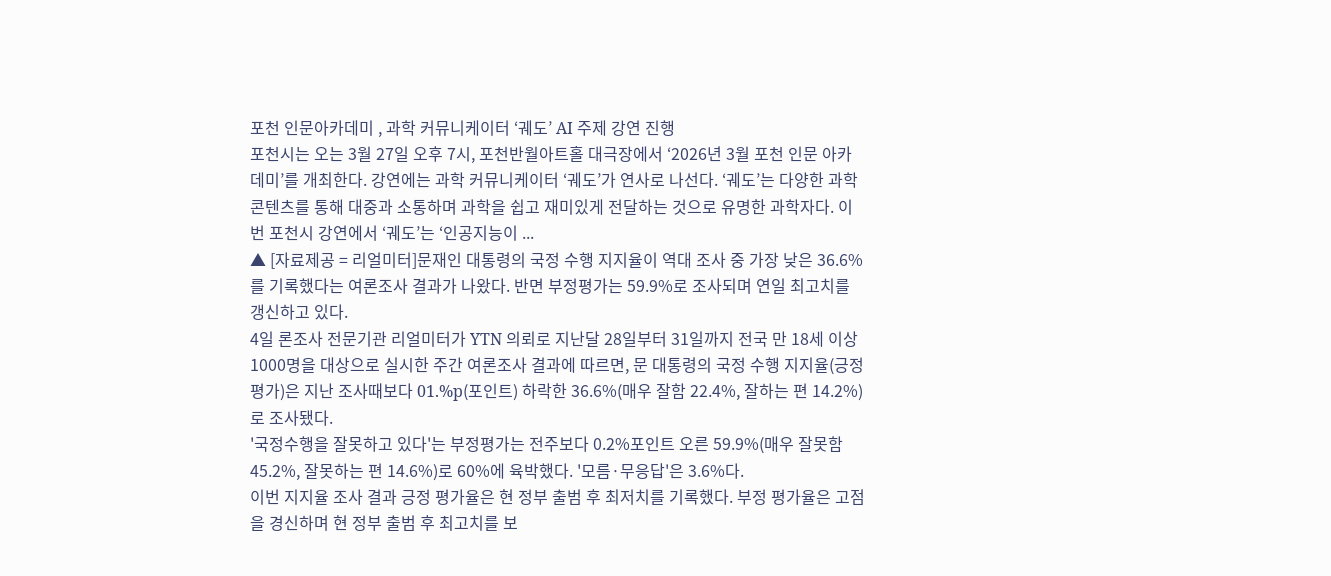포천 인문아카데미 , 과학 커뮤니케이터 ‘궤도’ AI 주제 강연 진행
포천시는 오는 3월 27일 오후 7시, 포천반월아트홀 대극장에서 ‘2026년 3월 포천 인문 아카데미’를 개최한다. 강연에는 과학 커뮤니케이터 ‘궤도’가 연사로 나선다. ‘궤도’는 다양한 과학 콘텐츠를 통해 대중과 소통하며 과학을 쉽고 재미있게 전달하는 것으로 유명한 과학자다. 이번 포천시 강연에서 ‘궤도’는 ‘인공지능이 ...
▲ [자료제공 = 리얼미터]문재인 대통령의 국정 수행 지지율이 역대 조사 중 가장 낮은 36.6%를 기록했다는 여론조사 결과가 나왔다. 반면 부정평가는 59.9%로 조사되며 연일 최고치를 갱신하고 있다.
4일 론조사 전문기관 리얼미터가 YTN 의뢰로 지난달 28일부터 31일까지 전국 만 18세 이상 1000명을 대상으로 실시한 주간 여론조사 결과에 따르면, 문 대통령의 국정 수행 지지율(긍정평가)은 지난 조사때보다 01.%p(포인트) 하락한 36.6%(매우 잘함 22.4%, 잘하는 편 14.2%)로 조사됐다.
'국정수행을 잘못하고 있다'는 부정평가는 전주보다 0.2%포인트 오른 59.9%(매우 잘못함 45.2%, 잘못하는 편 14.6%)로 60%에 육박했다. '모름·무응답'은 3.6%다.
이번 지지율 조사 결과 긍정 평가율은 현 정부 출범 후 최저치를 기록했다. 부정 평가율은 고점을 경신하며 현 정부 출범 후 최고치를 보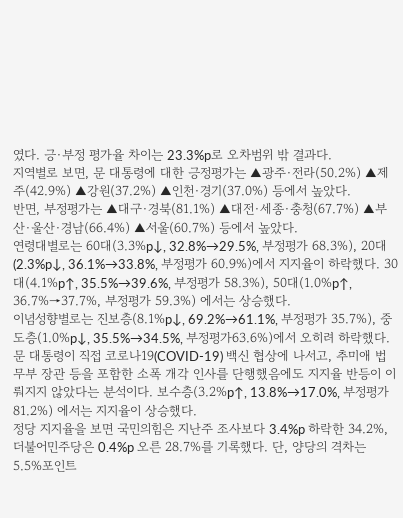였다. 긍·부정 평가율 차이는 23.3%p로 오차범위 밖 결과다.
지역별로 보면, 문 대통령에 대한 긍정평가는 ▲광주·전라(50.2%) ▲제주(42.9%) ▲강원(37.2%) ▲인천·경기(37.0%) 등에서 높았다.
반면, 부정평가는 ▲대구·경북(81.1%) ▲대전·세종·충청(67.7%) ▲부산·울산·경남(66.4%) ▲서울(60.7%) 등에서 높았다.
연령대별로는 60대(3.3%p↓, 32.8%→29.5%, 부정평가 68.3%), 20대(2.3%p↓, 36.1%→33.8%, 부정평가 60.9%)에서 지지율이 하락했다. 30대(4.1%p↑, 35.5%→39.6%, 부정평가 58.3%), 50대(1.0%p↑, 36.7%→37.7%, 부정평가 59.3%) 에서는 상승했다.
이념성향별로는 진보층(8.1%p↓, 69.2%→61.1%, 부정평가 35.7%), 중도층(1.0%p↓, 35.5%→34.5%, 부정평가63.6%)에서 오히려 하락했다. 문 대통령이 직접 코로나19(COVID-19) 백신 협상에 나서고, 추미애 법무부 장관 등을 포함한 소폭 개각 인사를 단행했음에도 지지율 반등이 이뤄지지 않았다는 분석이다. 보수층(3.2%p↑, 13.8%→17.0%, 부정평가 81.2%) 에서는 지지율이 상승했다.
정당 지지율을 보면 국민의힘은 지난주 조사보다 3.4%p 하락한 34.2%, 더불어민주당은 0.4%p 오른 28.7%를 기록했다. 단, 양당의 격차는 5.5%포인트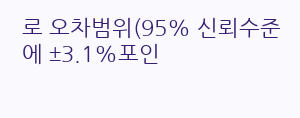로 오차범위(95% 신뢰수준에 ±3.1%포인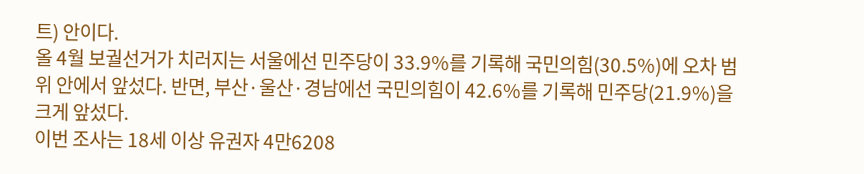트) 안이다.
올 4월 보궐선거가 치러지는 서울에선 민주당이 33.9%를 기록해 국민의힘(30.5%)에 오차 범위 안에서 앞섰다. 반면, 부산·울산·경남에선 국민의힘이 42.6%를 기록해 민주당(21.9%)을 크게 앞섰다.
이번 조사는 18세 이상 유권자 4만6208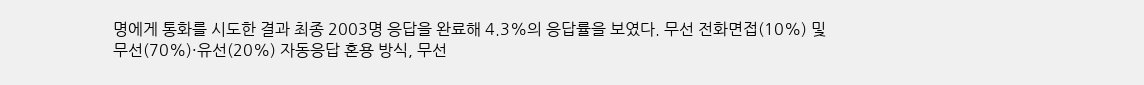명에게 통화를 시도한 결과 최종 2003명 응답을 완료해 4.3%의 응답률을 보였다. 무선 전화면접(10%) 및 무선(70%)·유선(20%) 자동응답 혼용 방식, 무선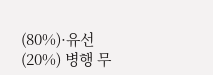(80%)·유선(20%) 병행 무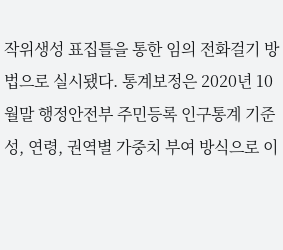작위생성 표집틀을 통한 임의 전화걸기 방법으로 실시됐다. 통계보정은 2020년 10월말 행정안전부 주민등록 인구통계 기준 성, 연령, 권역별 가중치 부여 방식으로 이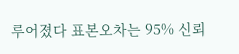루어졌다 표본오차는 95% 신뢰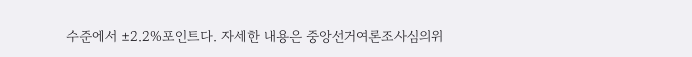수준에서 ±2.2%포인트다. 자세한 내용은 중앙선거여론조사심의위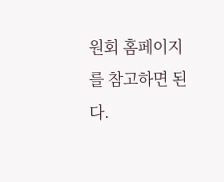원회 홈페이지를 참고하면 된다.